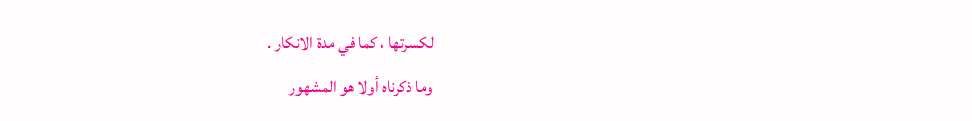لكسرتها ، كما في مدة الانكار .
وما ذكرناه أولا هو المشهور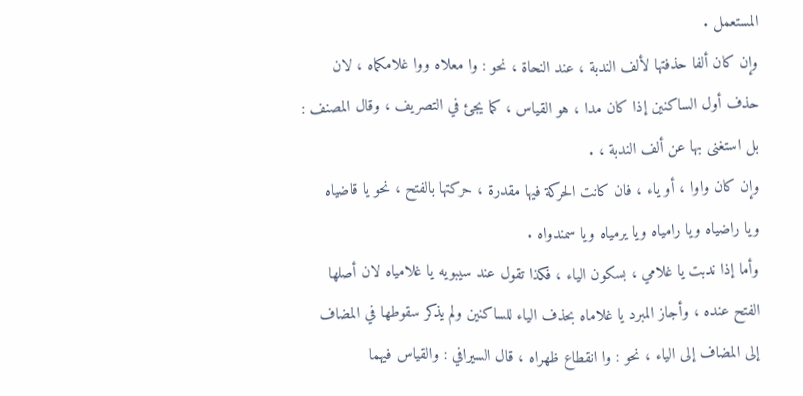المستعمل .
وإن كان ألفا حذفتها لألف الندبة ، عند النحاة ، نحو : وا معلاه ووا غلامكماه ، لان
حذف أول الساكنين إذا كان مدا ، هو القياس ، كما يجئ في التصريف ، وقال المصنف :
بل استغنى بها عن ألف الندبة ، .
وإن كان واوا ، أو ياء ، فان كانت الحركة فيها مقدرة ، حركتها بالفتح ، نحو يا قاضياه
ويا راضياه ويا رامياه ويا يرمياه ويا سمندواه .
وأما إذا ندبت يا غلامي ، بسكون الياء ، فكذا تقول عند سيبويه يا غلامياه لان أصلها
الفتح عنده ، وأجاز المبرد يا غلاماه بحذف الياء للساكنين ولم يذكر سقوطها في المضاف
إلى المضاف إلى الياء ، نحو : وا انقطاع ظهراه ، قال السيرافي : والقياس فيهما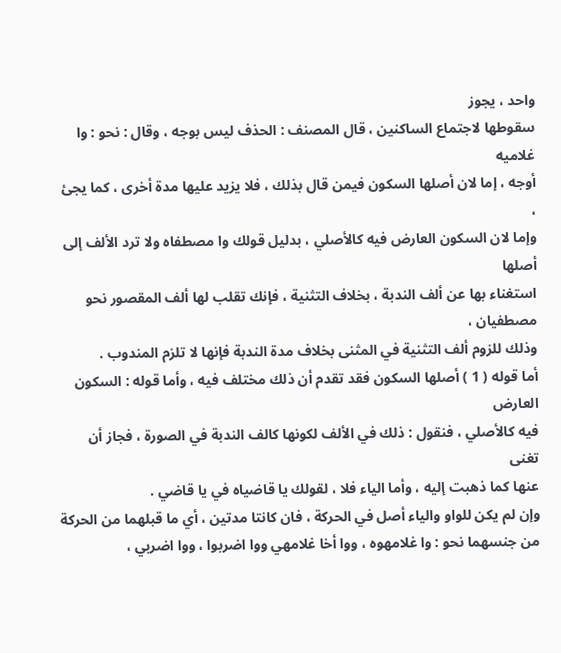واحد ، يجوز
سقوطها لاجتماع الساكنين ، قال المصنف : الحذف ليس بوجه ، وقال : نحو : وا غلاميه
أوجه ، إما لان أصلها السكون فيمن قال بذلك ، فلا يزيد عليها مدة أخرى ، كما يجئ ،
وإما لان السكون العارض فيه كالأصلي ، بدليل قولك وا مصطفاه ولا ترد الألف إلى أصلها
استغناء بها عن ألف الندبة ، بخلاف التثنية ، فإنك تقلب لها ألف المقصور نحو مصطفيان ،
وذلك للزوم ألف التثنية في المثنى بخلاف مدة الندبة فإنها لا تلزم المندوب .
أما قوله ( 1 ) أصلها السكون فقد تقدم أن ذلك مختلف فيه ، وأما قوله : السكون العارض
فيه كالأصلي ، فنقول : ذلك في الألف لكونها كالف الندبة في الصورة ، فجاز أن تغنى
عنها كما ذهبت إليه ، وأما الياء فلا ، لقولك يا قاضياه في يا قاضي .
وإن لم يكن للواو والياء أصل في الحركة ، فان كانتا مدتين ، أي ما قبلهما من الحركة
من جنسهما نحو : وا غلامهوه ، ووا أخا غلامهي ووا اضربوا ، ووا اضربي ،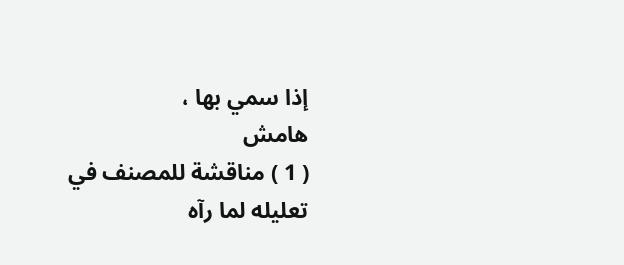إذا سمي بها ،
هامش
( 1 ) مناقشة للمصنف في تعليله لما رآه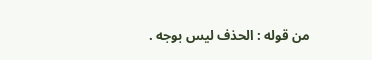من قوله : الحذف ليس بوجه .